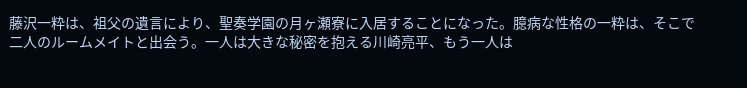藤沢一粋は、祖父の遺言により、聖奏学園の月ヶ瀬寮に入居することになった。臆病な性格の一粋は、そこで二人のルームメイトと出会う。一人は大きな秘密を抱える川崎亮平、もう一人は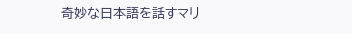奇妙な日本語を話すマリ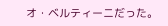オ・ベルティーニだった。